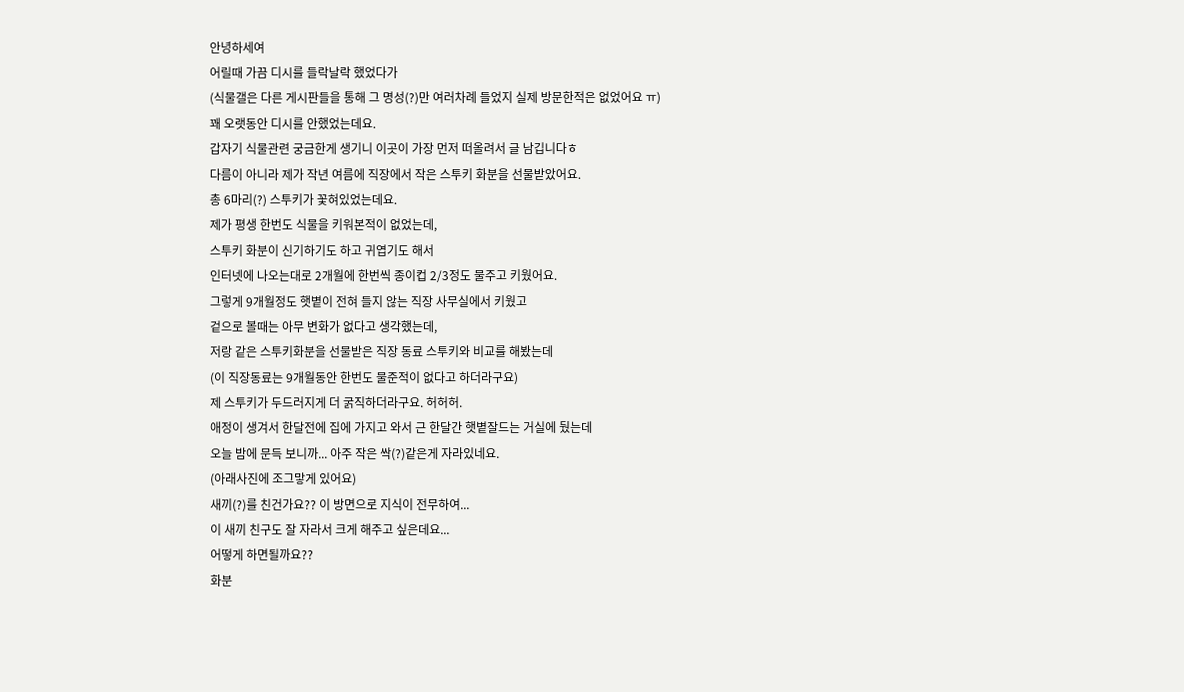안녕하세여
어릴때 가끔 디시를 들락날락 했었다가
(식물갤은 다른 게시판들을 통해 그 명성(?)만 여러차례 들었지 실제 방문한적은 없었어요 ㅠ)
꽤 오랫동안 디시를 안했었는데요.
갑자기 식물관련 궁금한게 생기니 이곳이 가장 먼저 떠올려서 글 남깁니다ㅎ
다름이 아니라 제가 작년 여름에 직장에서 작은 스투키 화분을 선물받았어요.
총 6마리(?) 스투키가 꽃혀있었는데요.
제가 평생 한번도 식물을 키워본적이 없었는데,
스투키 화분이 신기하기도 하고 귀엽기도 해서
인터넷에 나오는대로 2개월에 한번씩 종이컵 2/3정도 물주고 키웠어요.
그렇게 9개월정도 햇볕이 전혀 들지 않는 직장 사무실에서 키웠고
겉으로 볼때는 아무 변화가 없다고 생각했는데,
저랑 같은 스투키화분을 선물받은 직장 동료 스투키와 비교를 해봤는데
(이 직장동료는 9개월동안 한번도 물준적이 없다고 하더라구요)
제 스투키가 두드러지게 더 굵직하더라구요. 허허허.
애정이 생겨서 한달전에 집에 가지고 와서 근 한달간 햇볕잘드는 거실에 뒀는데
오늘 밤에 문득 보니까... 아주 작은 싹(?)같은게 자라있네요.
(아래사진에 조그맣게 있어요)
새끼(?)를 친건가요?? 이 방면으로 지식이 전무하여...
이 새끼 친구도 잘 자라서 크게 해주고 싶은데요...
어떻게 하면될까요??
화분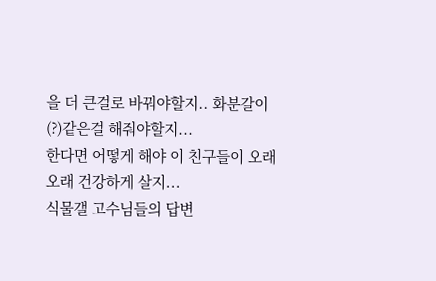을 더 큰걸로 바꿔야할지.. 화분갈이(?)같은걸 해줘야할지...
한다면 어떻게 해야 이 친구들이 오래오래 건강하게 살지...
식물갤 고수님들의 답변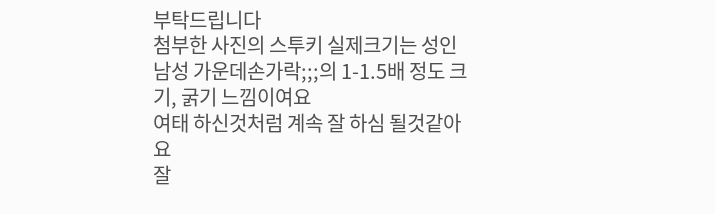부탁드립니다
첨부한 사진의 스투키 실제크기는 성인 남성 가운데손가락;;;의 1-1.5배 정도 크기, 굵기 느낌이여요
여태 하신것처럼 계속 잘 하심 될것같아요
잘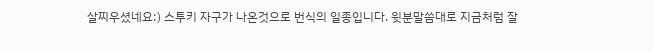살찌우셨네요:) 스투키 자구가 나온것으로 번식의 일종입니다. 윗분말씀대로 지금처럼 잘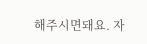해주시면돼요. 자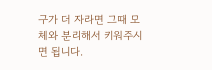구가 더 자라면 그때 모체와 분리해서 키워주시면 됩니다.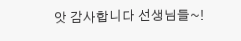앗 감사합니다 선생님들~!